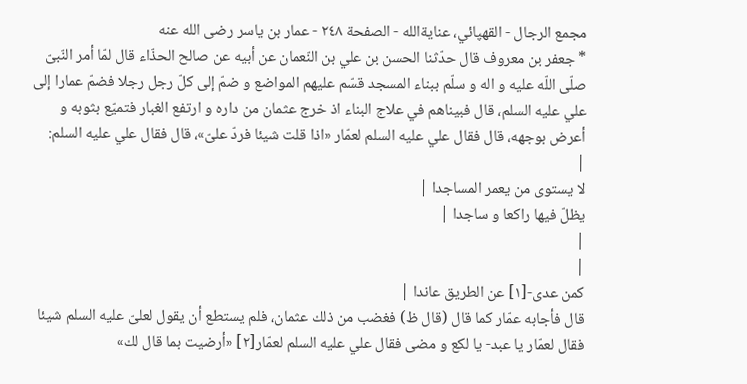مجمع الرجال - القهپائي، عنايةالله - الصفحة ٢٤٨ - عمار بن ياسر رضى الله عنه
* جعفر بن معروف قال حدّثنا الحسن بن علي بن النّعمان عن أبيه عن صالح الحذّاء قال لمّا أمر النّبىّ صلّى اللّه عليه و اله و سلّم ببناء المسجد قسّم عليهم المواضع و ضمّ إلى كلّ رجل رجلا فضمّ عمارا إلى علي عليه السلم، قال فبيناهم في علاج البناء اذ خرج عثمان من داره و ارتفع الغبار فتميّع بثوبه و أعرض بوجهه، قال فقال علي عليه السلم لعمّار «اذا قلت شيئا فردّ علىّ»، قال فقال علي عليه السلم:
|
لا يستوى من يعمر المساجدا |
يظلّ فيها راكعا و ساجدا |
|
|
كمن عدى-[١] عن الطريق عاندا |
قال فأجابه عمّار كما قال (قال ظ) فغضب من ذلك عثمان، فلم يستطع أن يقول لعلىّ عليه السلم شيئا فقال لعمّار يا عبد- يا لكع و مضى فقال علي عليه السلم لعمّار[٢] «أرضيت بما قال لك»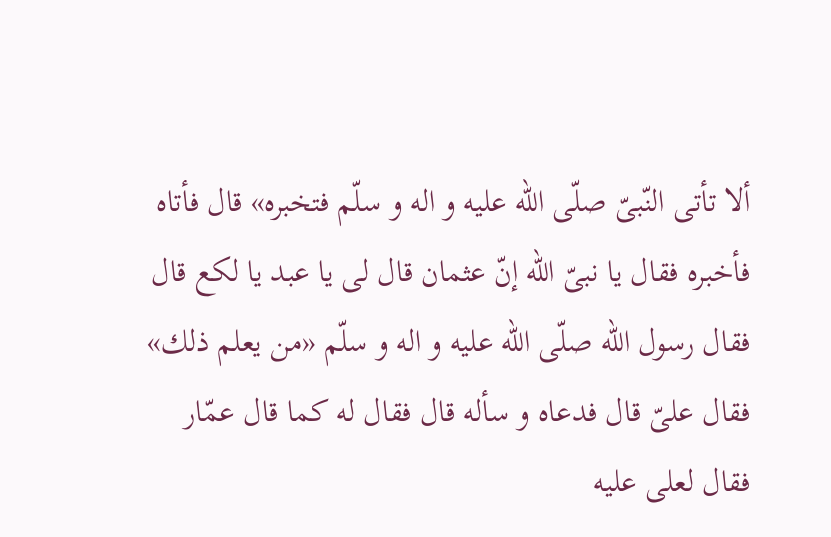ألا تأتى النّبىّ صلّى اللّه عليه و اله و سلّم فتخبره» قال فأتاه فأخبره فقال يا نبىّ اللّه إنّ عثمان قال لى يا عبد يا لكع قال فقال رسول اللّه صلّى اللّه عليه و اله و سلّم «من يعلم ذلك» فقال علىّ قال فدعاه و سأله قال فقال له كما قال عمّار فقال لعلى عليه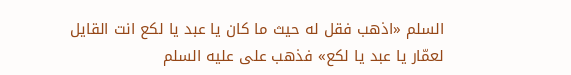السلم «اذهب فقل له حيث ما كان يا عبد يا لكع انت القايل لعمّار يا عبد يا لكع» فذهب على عليه السلم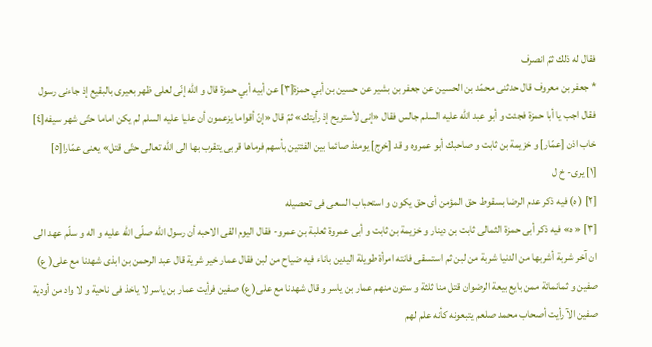فقال له ذلك ثمّ انصرف
* جعفر بن معروف قال حدثنى محمّد بن الحسين عن جعفر بن بشير عن حسين بن أبي حمزة[٣] عن أبيه أبي حمزة قال و اللّه إنّى لعلى ظهر بعيرى بالبقيع إذ جاءنى رسول فقال اجب يا أبا حمزة فجئت و أبو عبد اللّه عليه السلم جالس فقال «إنى لأستريح إذ رأيتك» ثمّ قال «إنّ أقواما يزعمون أن عليا عليه السلم لم يكن اماما حتّى شهر سيفه[٤] خاب اذن [عمّار] و خزيمة بن ثابت و صاحبك أبو عمروه و قد [خرج] يومئذ صائما بين الفئتين بأسهم فرماها قربى يتقرب بها الى اللّه تعالى حتّى قتل» يعنى عمّارا[٥]
[١] يرى- خ ل
[٢] ( ه) فيه ذكر عدم الرضا بسقوط حق المؤمن أى حق يكون و استحباب السعى فى تحصيله
[٣] « ه» فيه ذكر أبى حمزة الثمالى ثابت بن دينار و خزيمة بن ثابت و أبى عمروة ثعلبة بن عمرو- فقال اليوم القى الاحبه أن رسول اللّه صلّى اللّه عليه و اله و سلّم عهد الى ان آخر شربة أشربها من الدنيا شربة من لبن ثم استسقى فانته امرأة طويلة اليدين باناء فيه ضياح من لبن فقال عمار خير شرية قال عبد الرحمن بن ابذى شهدنا مع على( ع) صفين و ثمانمائة ممن بايع بيعة الرضوان قتل منا ثلثة و ستون منهم عمار بن ياسر و قال شهدنا مع على( ع) صفين فرأيت عمار بن ياسر لا ياخذ فى ناحية و لا واد من أودية صفين الآ رأيت أصحاب محمد صلعم يتبعونه كأنه علم لهم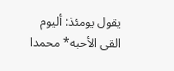يقول يومئذ: أليوم القى الأحبه* محمدا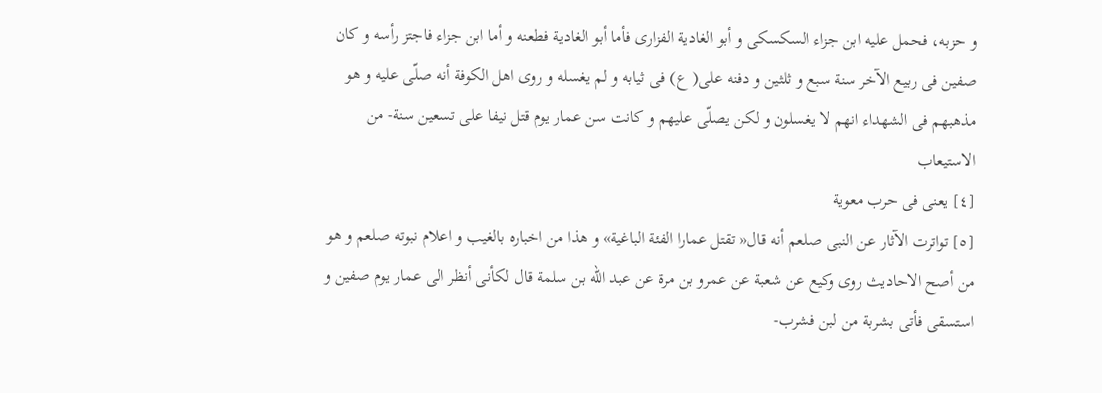و حزبه، فحمل عليه ابن جزاء السكسكى و أبو الغادية الفزارى فأما أبو الغادية فطعنه و أما ابن جزاء فاجتز رأسه و كان صفين فى ربيع الآخر سنة سبع و ثلثين و دفنه على( ع) فى ثيابه و لم يغسله و روى اهل الكوفة أنه صلّى عليه و هو مذهبهم فى الشهداء انهم لا يغسلون و لكن يصلّى عليهم و كانت سن عمار يوم قتل نيفا على تسعين سنة- من الاستيعاب
[٤] يعنى فى حرب معوية
[٥] تواترت الآثار عن النبى صلعم أنه قال« تقتل عمارا الفئة الباغية» و هذا من اخباره بالغيب و اعلام نبوته صلعم و هو من أصح الاحاديث روى وكيع عن شعبة عن عمرو بن مرة عن عبد اللّه بن سلمة قال لكأنى أنظر الى عمار يوم صفين و استسقى فأتى بشربة من لبن فشرب-